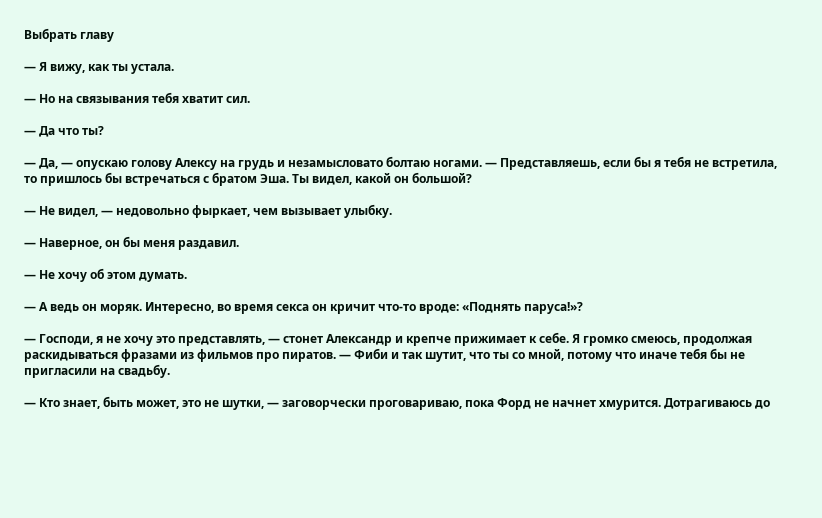Выбрать главу

— Я вижу, как ты устала.

— Но на связывания тебя хватит сил.

— Да что ты?

— Да, — опускаю голову Алексу на грудь и незамысловато болтаю ногами. — Представляешь, если бы я тебя не встретила, то пришлось бы встречаться с братом Эша. Ты видел, какой он большой?

— Не видел, — недовольно фыркает, чем вызывает улыбку.

— Наверное, он бы меня раздавил.

— Не хочу об этом думать.

— А ведь он моряк. Интересно, во время секса он кричит что-то вроде: «Поднять паруса!»?

— Господи, я не хочу это представлять, — стонет Александр и крепче прижимает к себе. Я громко смеюсь, продолжая раскидываться фразами из фильмов про пиратов. — Фиби и так шутит, что ты со мной, потому что иначе тебя бы не пригласили на свадьбу.

— Кто знает, быть может, это не шутки, — заговорчески проговариваю, пока Форд не начнет хмурится. Дотрагиваюсь до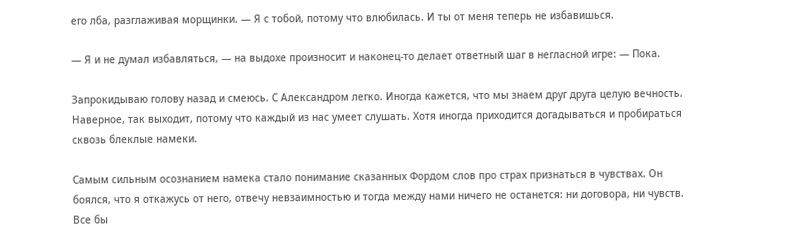его лба, разглаживая морщинки. — Я с тобой, потому что влюбилась. И ты от меня теперь не избавишься.

— Я и не думал избавляться, — на выдохе произносит и наконец-то делает ответный шаг в негласной игре: — Пока.

Запрокидываю голову назад и смеюсь. С Александром легко. Иногда кажется, что мы знаем друг друга целую вечность. Наверное, так выходит, потому что каждый из нас умеет слушать. Хотя иногда приходится догадываться и пробираться сквозь блеклые намеки.

Самым сильным осознанием намека стало понимание сказанных Фордом слов про страх признаться в чувствах. Он боялся, что я откажусь от него, отвечу невзаимностью и тогда между нами ничего не останется: ни договора, ни чувств. Все бы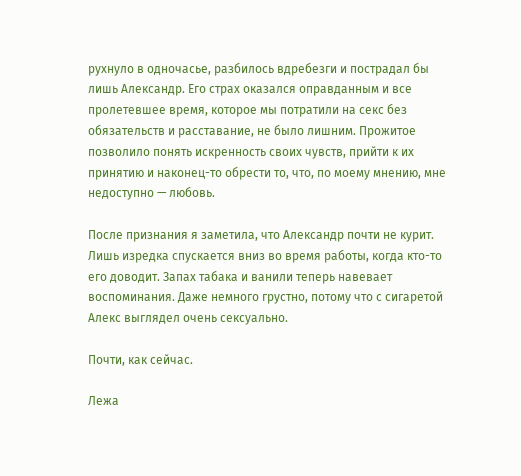рухнуло в одночасье, разбилось вдребезги и пострадал бы лишь Александр. Его страх оказался оправданным и все пролетевшее время, которое мы потратили на секс без обязательств и расставание, не было лишним. Прожитое позволило понять искренность своих чувств, прийти к их принятию и наконец-то обрести то, что, по моему мнению, мне недоступно — любовь.

После признания я заметила, что Александр почти не курит. Лишь изредка спускается вниз во время работы, когда кто-то его доводит. Запах табака и ванили теперь навевает воспоминания. Даже немного грустно, потому что с сигаретой Алекс выглядел очень сексуально.

Почти, как сейчас.

Лежа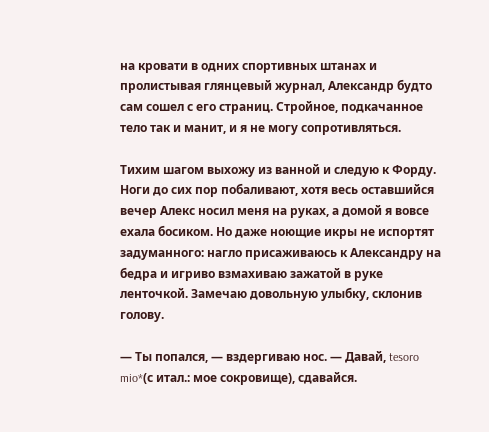на кровати в одних спортивных штанах и пролистывая глянцевый журнал, Александр будто сам сошел с его страниц. Стройное, подкачанное тело так и манит, и я не могу сопротивляться.

Тихим шагом выхожу из ванной и следую к Форду. Ноги до сих пор побаливают, хотя весь оставшийся вечер Алекс носил меня на руках, а домой я вовсе ехала босиком. Но даже ноющие икры не испортят задуманного: нагло присаживаюсь к Александру на бедра и игриво взмахиваю зажатой в руке ленточкой. Замечаю довольную улыбку, склонив голову.

— Ты попался, — вздергиваю нос. — Давай, tesoro mio*(с итал.: мое сокровище), сдавайся.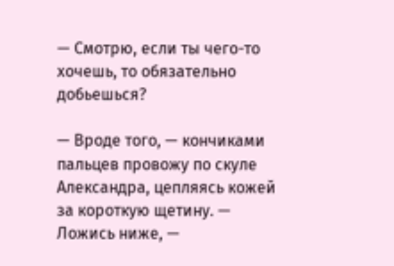— Смотрю, если ты чего-то хочешь, то обязательно добьешься?

— Вроде того, — кончиками пальцев провожу по скуле Александра, цепляясь кожей за короткую щетину. — Ложись ниже, —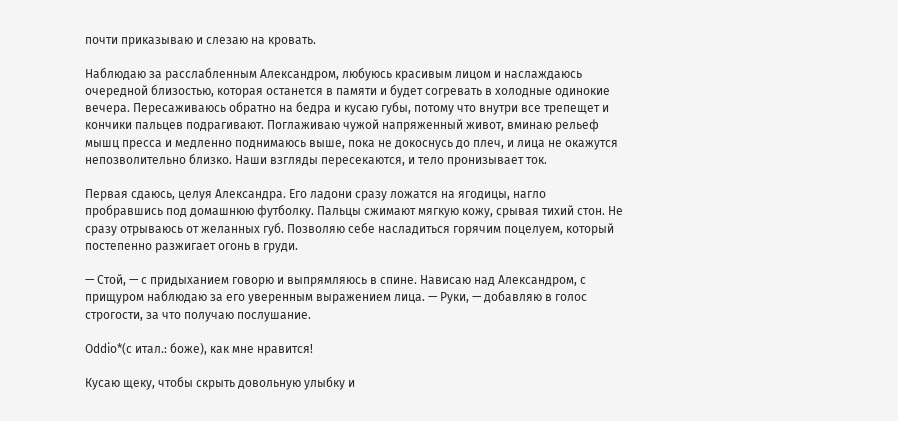почти приказываю и слезаю на кровать.

Наблюдаю за расслабленным Александром, любуюсь красивым лицом и наслаждаюсь очередной близостью, которая останется в памяти и будет согревать в холодные одинокие вечера. Пересаживаюсь обратно на бедра и кусаю губы, потому что внутри все трепещет и кончики пальцев подрагивают. Поглаживаю чужой напряженный живот, вминаю рельеф мышц пресса и медленно поднимаюсь выше, пока не докоснусь до плеч, и лица не окажутся непозволительно близко. Наши взгляды пересекаются, и тело пронизывает ток.

Первая сдаюсь, целуя Александра. Его ладони сразу ложатся на ягодицы, нагло пробравшись под домашнюю футболку. Пальцы сжимают мягкую кожу, срывая тихий стон. Не сразу отрываюсь от желанных губ. Позволяю себе насладиться горячим поцелуем, который постепенно разжигает огонь в груди.

— Стой, — с придыханием говорю и выпрямляюсь в спине. Нависаю над Александром, с прищуром наблюдаю за его уверенным выражением лица. — Руки, — добавляю в голос строгости, за что получаю послушание.

Oddio*(с итал.: боже), как мне нравится!

Кусаю щеку, чтобы скрыть довольную улыбку и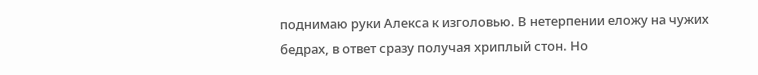поднимаю руки Алекса к изголовью. В нетерпении еложу на чужих бедрах, в ответ сразу получая хриплый стон. Но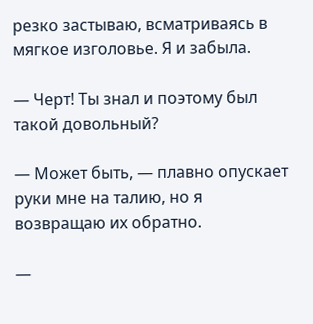резко застываю, всматриваясь в мягкое изголовье. Я и забыла.

— Черт! Ты знал и поэтому был такой довольный?

— Может быть, — плавно опускает руки мне на талию, но я возвращаю их обратно.

—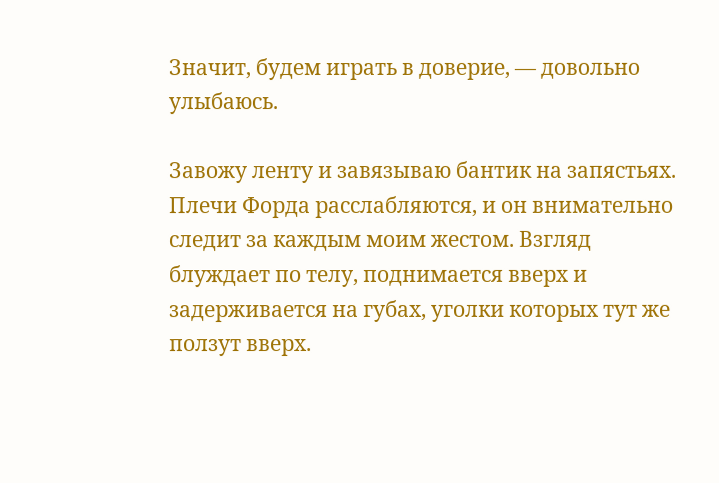Значит, будем играть в доверие, — довольно улыбаюсь.

Завожу ленту и завязываю бантик на запястьях. Плечи Форда расслабляются, и он внимательно следит за каждым моим жестом. Взгляд блуждает по телу, поднимается вверх и задерживается на губах, уголки которых тут же ползут вверх.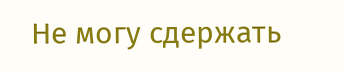Не могу сдержать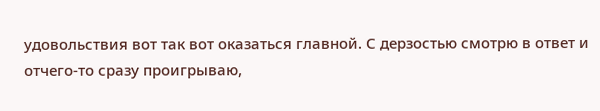удовольствия вот так вот оказаться главной. С дерзостью смотрю в ответ и отчего-то сразу проигрываю,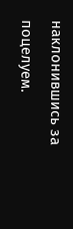наклонившись за поцелуем.